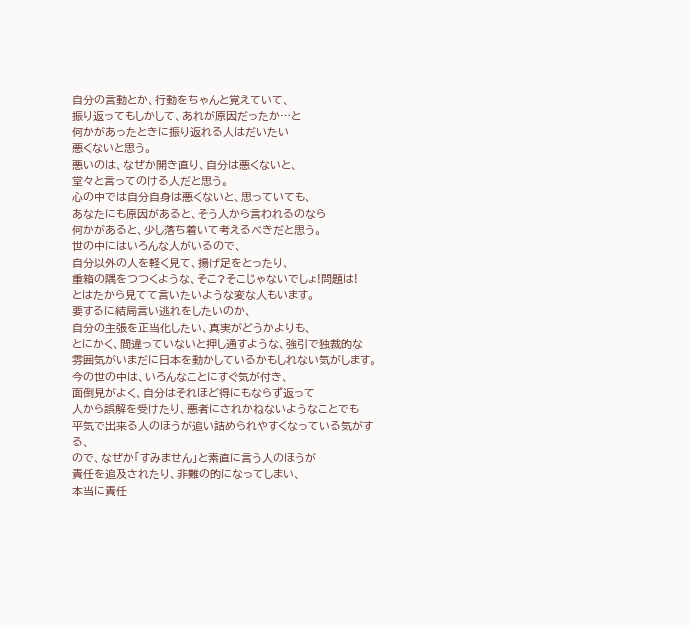自分の言動とか、行動をちゃんと覚えていて、
振り返ってもしかして、あれが原因だったか…と
何かがあったときに振り返れる人はだいたい
悪くないと思う。
悪いのは、なぜか開き直り、自分は悪くないと、
堂々と言ってのける人だと思う。
心の中では自分自身は悪くないと、思っていても、
あなたにも原因があると、そう人から言われるのなら
何かがあると、少し落ち着いて考えるべきだと思う。
世の中にはいろんな人がいるので、
自分以外の人を軽く見て、揚げ足をとったり、
重箱の隅をつつくような、そこ?そこじゃないでしょ!問題は!
とはたから見てて言いたいような変な人もいます。
要するに結局言い逃れをしたいのか、
自分の主張を正当化したい、真実がどうかよりも、
とにかく、間違っていないと押し通すような、強引で独裁的な
雰囲気がいまだに日本を動かしているかもしれない気がします。
今の世の中は、いろんなことにすぐ気が付き、
面倒見がよく、自分はそれほど得にもならず返って
人から誤解を受けたり、悪者にされかねないようなことでも
平気で出来る人のほうが追い詰められやすくなっている気がする、
ので、なぜか「すみません」と素直に言う人のほうが
責任を追及されたり、非難の的になってしまい、
本当に責任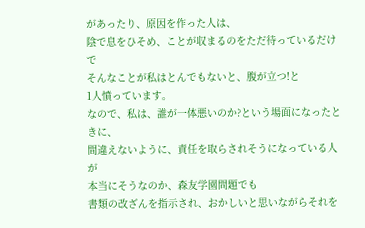があったり、原因を作った人は、
陰で息をひそめ、ことが収まるのをただ待っているだけで
そんなことが私はとんでもないと、腹が立つ!と
1人憤っています。
なので、私は、誰が一体悪いのか?という場面になったときに、
間違えないように、責任を取らされそうになっている人が
本当にそうなのか、森友学園問題でも
書類の改ざんを指示され、おかしいと思いながらそれを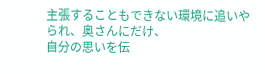主張することもできない環境に追いやられ、奥さんにだけ、
自分の思いを伝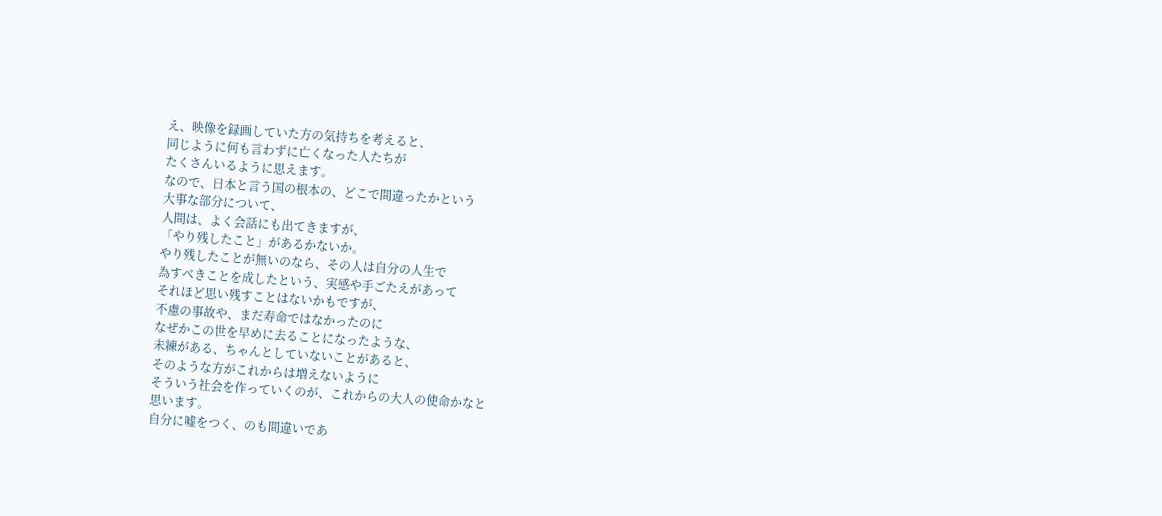え、映像を録画していた方の気持ちを考えると、
同じように何も言わずに亡くなった人たちが
たくさんいるように思えます。
なので、日本と言う国の根本の、どこで間違ったかという
大事な部分について、
人間は、よく会話にも出てきますが、
「やり残したこと」があるかないか。
やり残したことが無いのなら、その人は自分の人生で
為すべきことを成したという、実感や手ごたえがあって
それほど思い残すことはないかもですが、
不慮の事故や、まだ寿命ではなかったのに
なぜかこの世を早めに去ることになったような、
未練がある、ちゃんとしていないことがあると、
そのような方がこれからは増えないように
そういう社会を作っていくのが、これからの大人の使命かなと
思います。
自分に嘘をつく、のも間違いであ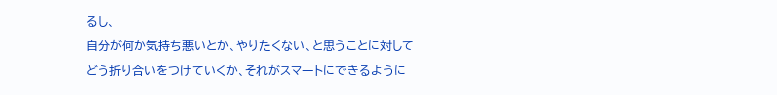るし、
自分が何か気持ち悪いとか、やりたくない、と思うことに対して
どう折り合いをつけていくか、それがスマートにできるように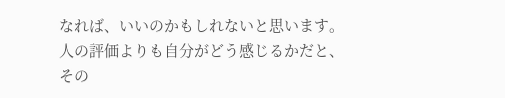なれば、いいのかもしれないと思います。
人の評価よりも自分がどう感じるかだと、
その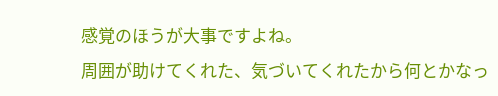感覚のほうが大事ですよね。
周囲が助けてくれた、気づいてくれたから何とかなっ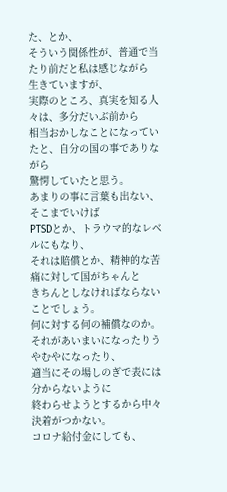た、とか、
そういう関係性が、普通で当たり前だと私は感じながら
生きていますが、
実際のところ、真実を知る人々は、多分だいぶ前から
相当おかしなことになっていたと、自分の国の事でありながら
驚愕していたと思う。
あまりの事に言葉も出ない、そこまでいけば
PTSDとか、トラウマ的なレベルにもなり、
それは賠償とか、精神的な苦痛に対して国がちゃんと
きちんとしなければならないことでしょう。
何に対する何の補償なのか。
それがあいまいになったりうやむやになったり、
適当にその場しのぎで表には分からないように
終わらせようとするから中々決着がつかない。
コロナ給付金にしても、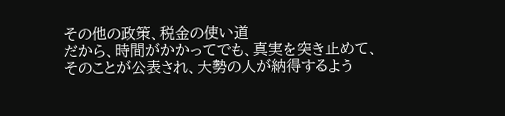その他の政策、税金の使い道
だから、時間がかかってでも、真実を突き止めて、
そのことが公表され、大勢の人が納得するよう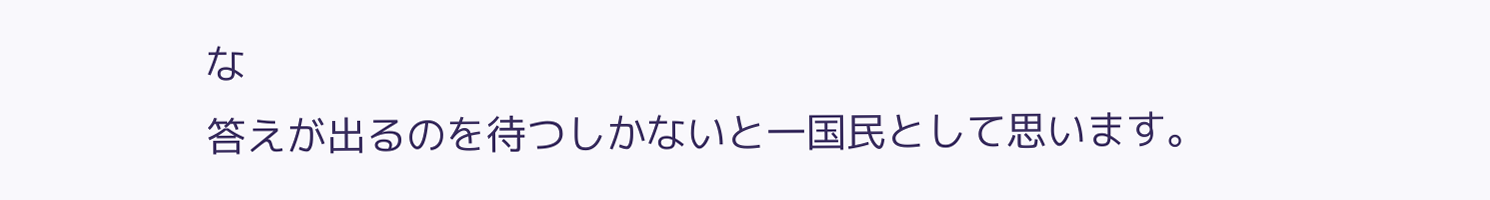な
答えが出るのを待つしかないと一国民として思います。